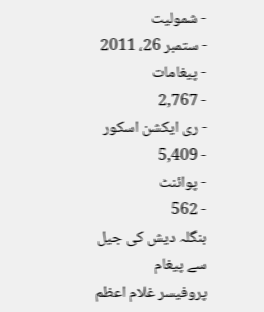- شمولیت
- ستمبر 26، 2011
- پیغامات
- 2,767
- ری ایکشن اسکور
- 5,409
- پوائنٹ
- 562
بنگلہ دیش کی جیل سے پیغام
پروفیسر غلام اعظم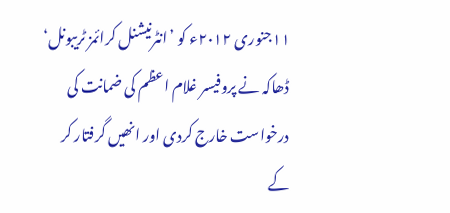۱۱جنوری ۲۰۱۲ء کو ’انٹرنیشنل کرائمز ٹریبونل‘ ڈھاکہ نے پروفیسر غلام اعظم کی ضمانت کی درخواست خارج کردی اور انھیں گرفتار کر کے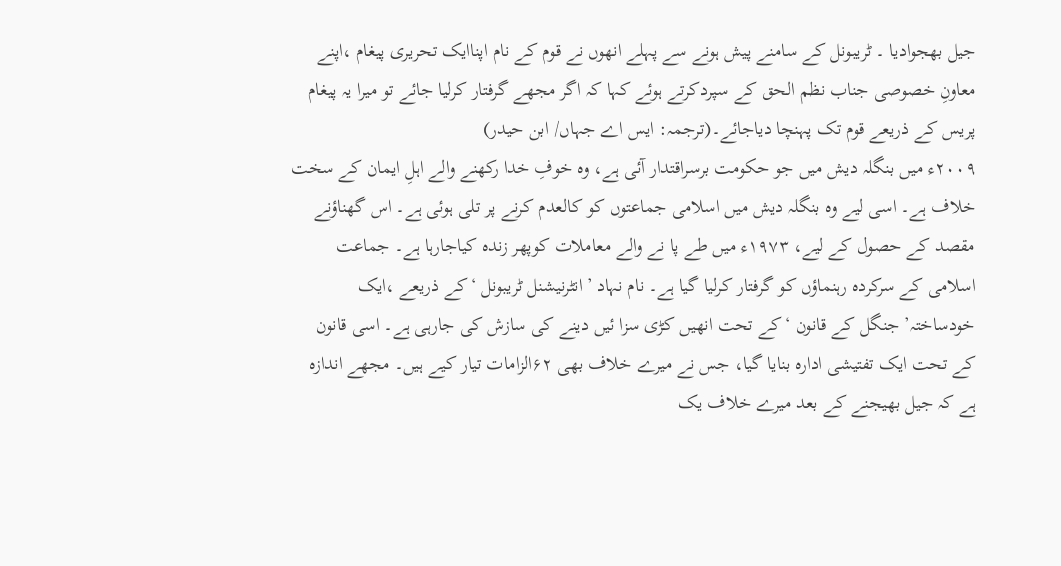جیل بھجوادیا ۔ ٹریبونل کے سامنے پیش ہونے سے پہلے انھوں نے قوم کے نام اپناایک تحریری پیغام ،اپنے معاونِ خصوصی جناب نظم الحق کے سپردکرتے ہوئے کہا کہ اگر مجھے گرفتار کرلیا جائے تو میرا یہ پیغام پریس کے ذریعے قوم تک پہنچا دیاجائے۔(ترجمہ: ایس اے جہاں/ ابن حیدر)
۲۰۰۹ء میں بنگلہ دیش میں جو حکومت برسراقتدار آئی ہے، وہ خوفِ خدا رکھنے والے اہلِ ایمان کے سخت خلاف ہے۔ اسی لیے وہ بنگلہ دیش میں اسلامی جماعتوں کو کالعدم کرنے پر تلی ہوئی ہے۔ اس گھناؤنے مقصد کے حصول کے لیے، ۱۹۷۳ء میں طے پا نے والے معاملات کوپھر زندہ کیاجارہا ہے۔ جماعت اسلامی کے سرکردہ رہنماؤں کو گرفتار کرلیا گیا ہے۔ نام نہاد ’انٹرنیشنل ٹریبونل ‘کے ذریعے ،ایک خودساختہ’ جنگل کے قانون ‘کے تحت انھیں کڑی سزا ئیں دینے کی سازش کی جارہی ہے۔ اسی قانون کے تحت ایک تفتیشی ادارہ بنایا گیا، جس نے میرے خلاف بھی ۶۲الزامات تیار کیے ہیں۔ مجھے اندازہ ہے کہ جیل بھیجنے کے بعد میرے خلاف یک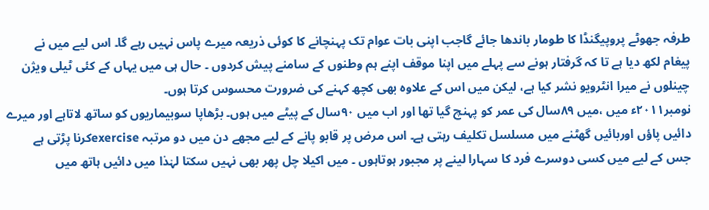طرفہ جھوٹے پروپیگنڈا کا طومار باندھا جائے گاجب اپنی بات عوام تک پہنچانے کا کوئی ذریعہ میرے پاس نہیں رہے گا۔ اس لیے میں نے پیغام لکھ دیا ہے تا کہ گرفتار ہونے سے پہلے میں اپنا موقف اپنے ہم وطنوں کے سامنے پیش کردوں ۔ حال ہی میں یہاں کے کئی ٹیلی ویژن چینلوں نے میرا انٹرویو نشر کیا ہے، لیکن میں اس کے علاوہ بھی کچھ کہنے کی ضرورت محسوس کرتا ہوں۔
نومبر۲۰۱۱ء میں ،میں ۸۹سال کی عمر کو پہنچ گیا تھا اور اب میں ۹۰سال کے پیٹے میں ہوں۔ بڑھاپا سوبیماریوں کو ساتھ لاتاہے اور میرے دائیں پاؤں اوربائیں گھٹنے میں مسلسل تکلیف رہتی ہے۔ اس مرض پر قابو پانے کے لیے مجھے دن میں دو مرتبہ exerciseکرنا پڑتی ہے جس کے لیے میں کسی دوسرے فرد کا سہارا لینے پر مجبور ہوتاہوں ۔ میں اکیلا چل پھر بھی نہیں سکتا لہٰذا میں دائیں ہاتھ میں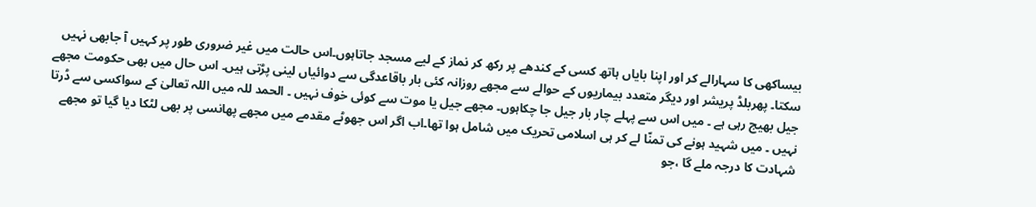بیساکھی کا سہارالے کر اور اپنا بایاں ہاتھ کسی کے کندھے پر رکھ کر نماز کے لیے مسجد جاتاہوں۔اس حالت میں غیر ضروری طور پر کہیں آ جابھی نہیں سکتا۔ پھربلڈ پریشر اور دیگر متعدد بیماریوں کے حوالے سے مجھے روزانہ کئی بار باقاعدگی سے دوائیاں لینی پڑتی ہیں۔ اس حال میں بھی حکومت مجھے جیل بھیج رہی ہے ۔ میں اس سے پہلے چار بار جیل جا چکاہوں۔ مجھے جیل یا موت سے کوئی خوف نہیں ۔ الحمد للہ میں اللہ تعالیٰ کے سواکسی سے ڈرتا نہیں ۔ میں شہید ہونے کی تمنّا لے کر ہی اسلامی تحریک میں شامل ہوا تھا۔اب اگر اس جھوٹے مقدمے میں مجھے پھانسی پر بھی لٹکا دیا گیا تو مجھے شہادت کا درجہ ملے گا ،جو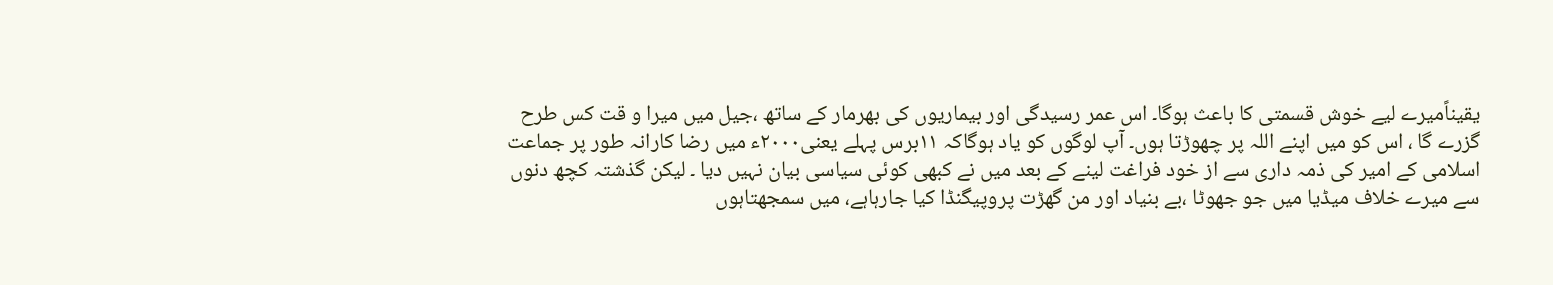یقیناًمیرے لیے خوش قسمتی کا باعث ہوگا۔ اس عمر رسیدگی اور بیماریوں کی بھرمار کے ساتھ ،جیل میں میرا و قت کس طرح گزرے گا ، اس کو میں اپنے اللہ پر چھوڑتا ہوں۔ آپ لوگوں کو یاد ہوگاکہ ۱۱برس پہلے یعنی۲۰۰۰ء میں رضا کارانہ طور پر جماعت اسلامی کے امیر کی ذمہ داری سے از خود فراغت لینے کے بعد میں نے کبھی کوئی سیاسی بیان نہیں دیا ۔ لیکن گذشتہ کچھ دنوں سے میرے خلاف میڈیا میں جو جھوٹا ،بے بنیاد اور من گھڑت پروپیگنڈا کیا جارہاہے، میں سمجھتاہوں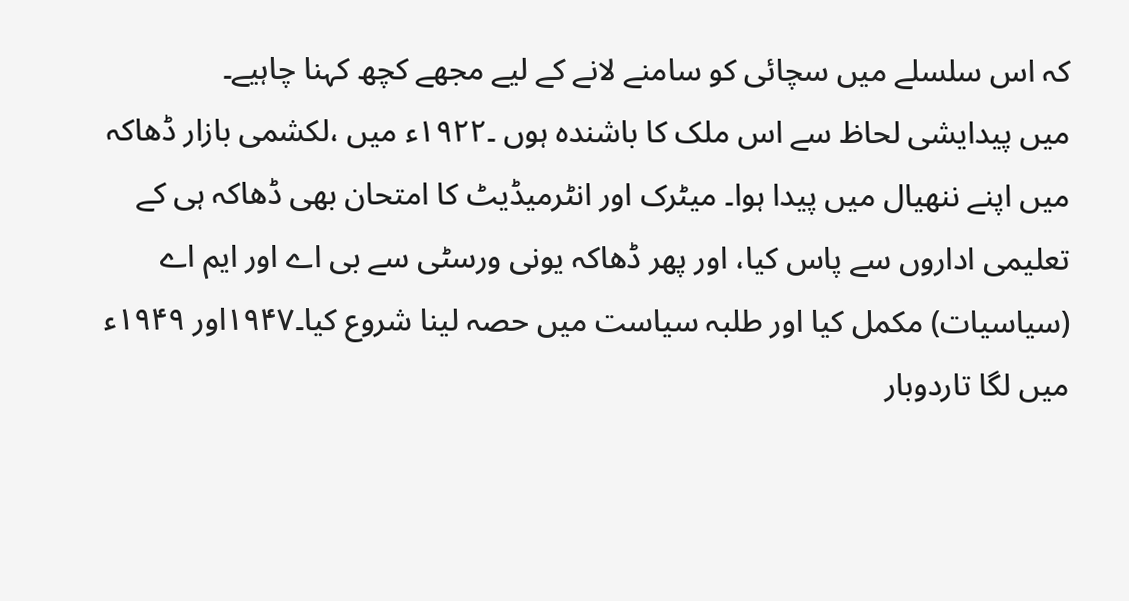کہ اس سلسلے میں سچائی کو سامنے لانے کے لیے مجھے کچھ کہنا چاہیے۔
میں پیدایشی لحاظ سے اس ملک کا باشندہ ہوں ۔۱۹۲۲ء میں ،لکشمی بازار ڈھاکہ میں اپنے ننھیال میں پیدا ہوا۔ میٹرک اور انٹرمیڈیٹ کا امتحان بھی ڈھاکہ ہی کے تعلیمی اداروں سے پاس کیا، اور پھر ڈھاکہ یونی ورسٹی سے بی اے اور ایم اے (سیاسیات) مکمل کیا اور طلبہ سیاست میں حصہ لینا شروع کیا۔۱۹۴۷اور ۱۹۴۹ء میں لگا تاردوبار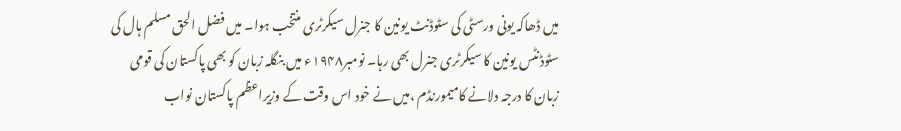میں ڈھاکہ یونی ورسٹی کی سٹوڈنٹ یونین کا جنرل سیکرٹری منتخب ہوا۔ میں فضل الحق مسلم ہال کی سٹوڈنٹس یونین کا سیکرٹری جنرل بھی رہا۔ نومبر۱۹۴۸ء میں بنگلہ زبان کو بھی پاکستان کی قومی زبان کا درجہ دلانے کامیمورنڈم ،میں نے خود اس وقت کے وزیراعظم پاکستان نواب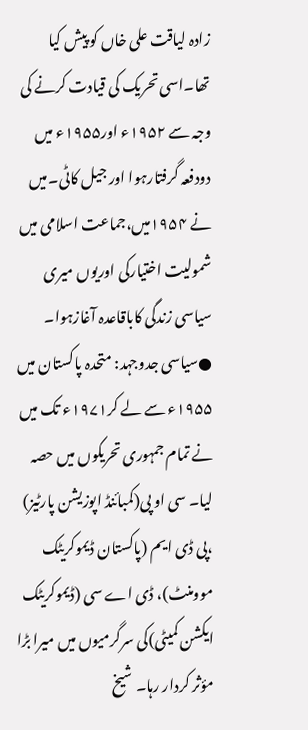زادہ لیاقت علی خاں کو پیش کیا تھا۔اسی تحریک کی قیادت کرنے کی وجہ سے ۱۹۵۲ء اور۱۹۵۵ء میں دودفعہ گرفتارہوا اور جیل کاٹی۔میں نے ۱۹۵۴میں،جماعت اسلامی میں شمولیت اختیارکی اوریوں میری سیاسی زندگی کاباقاعدہ آغازہوا۔
●سیاسی جدوجہد: متحدہ پاکستان میں ۱۹۵۵ء سے لے کر۱۹۷۱ء تک میں نے تمام جمہوری تحریکوں میں حصہ لیا۔ سی او پی(کمبائنڈ اپوزیشن پارٹیز) ،پی ڈی ایم (پاکستان ڈیموکریٹک موومنٹ)، ڈی اے سی (ڈیموکریٹک ایکشن کمیٹی)کی سرگرمیوں میں میرا بڑا مؤثر کردار رہا۔ شیخ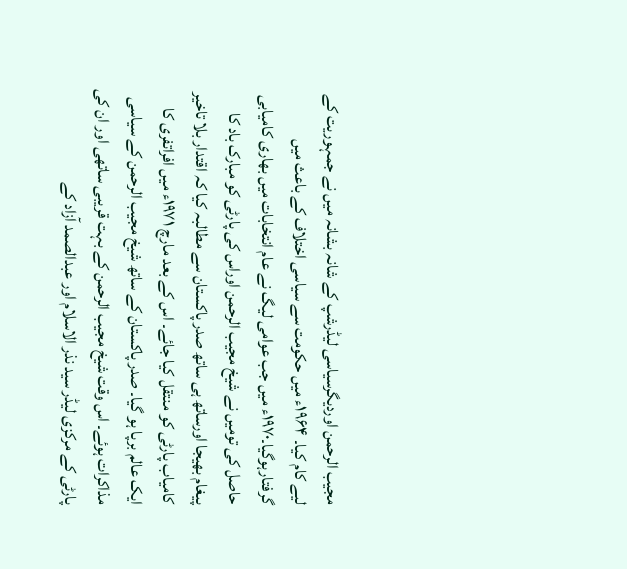مجیب الرحمن اوردیگرسیاسی لیڈرشپ کے شانہ بشانہ میں نے جمہوریت کے لیے کام کیا۔ ۱۹۶۴ء میں حکومت سے سیاسی اختلاف کے باعث میں گرفتارہوگیا۔۱۹۷۰ء میں جب عوامی لیگ نے عام انتخابات میں بھاری کامیابی حاصل کی تومیں نے شیخ مجیب الرحمن اوراس کی پارٹی کو مبارک باد کا پیغام بھیجا اورساتھ ہی ساتھ صدر پاکستان سے مطالبہ کیا کہ اقتدار بلا تاخیر کامیاب پارٹی کو منتقل کیا جائے۔ اس کے بعد مارچ ۱۹۷۱ء میں افراتفری کا ایک عالم برپا ہو گیا۔ صدر پاکستان کے ساتھ شیخ مجیب الرحمن کے سیاسی مذاکرات ہوئے۔ اس وقت شیخ مجیب الرحمن کے بہت قریبی ساتھی اور ان کی پارٹی کے مرکزی لیڈر سید نذر الاسلام اور عبدالصمد آزاد کے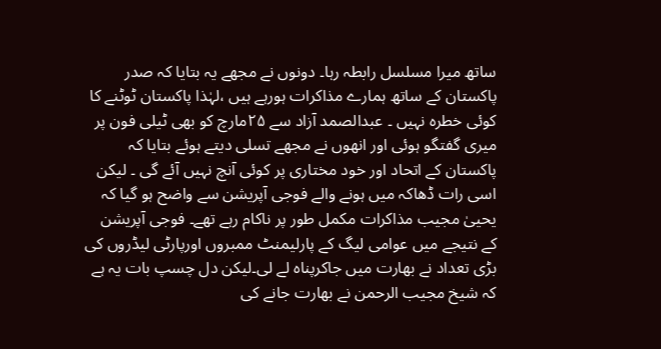ساتھ میرا مسلسل رابطہ رہا۔ دونوں نے مجھے یہ بتایا کہ صدر پاکستان کے ساتھ ہمارے مذاکرات ہورہے ہیں ،لہٰذا پاکستان ٹوٹنے کا کوئی خطرہ نہیں ۔ عبدالصمد آزاد سے ۲۵مارچ کو بھی ٹیلی فون پر میری گفتگو ہوئی اور انھوں نے مجھے تسلی دیتے ہوئے بتایا کہ پاکستان کے اتحاد اور خود مختاری پر کوئی آنچ نہیں آئے گی ۔ لیکن اسی رات ڈھاکہ میں ہونے والے فوجی آپریشن سے واضح ہو گیا کہ یحییٰ مجیب مذاکرات مکمل طور پر ناکام رہے تھے۔ فوجی آپریشن کے نتیجے میں عوامی لیگ کے پارلیمنٹ ممبروں اورپارٹی لیڈروں کی بڑی تعداد نے بھارت میں جاکرپناہ لے لی۔لیکن دل چسپ بات یہ ہے کہ شیخ مجیب الرحمن نے بھارت جانے کی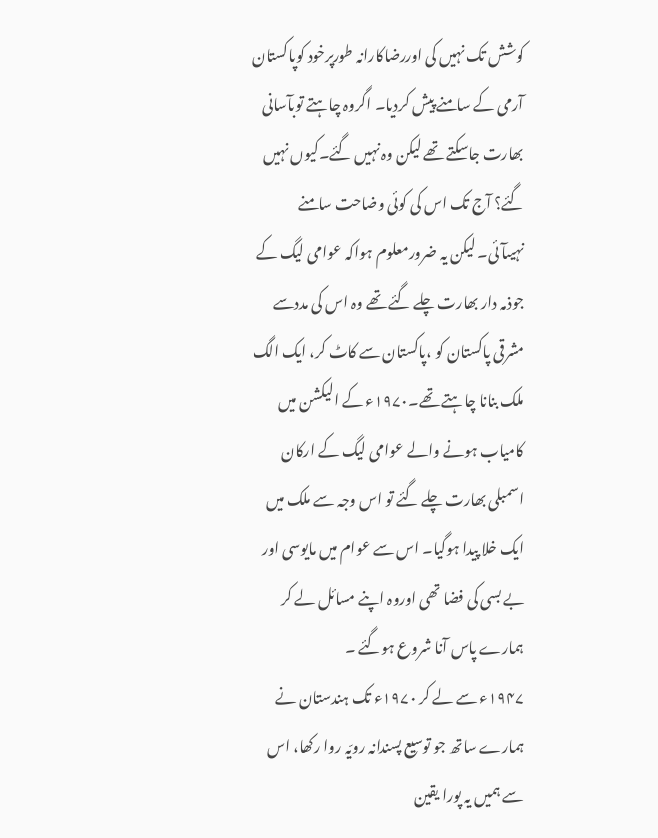کوشش تک نہیں کی اوررضاکارانہ طورپرخود کوپاکستان آرمی کے سامنے پیش کردیا۔ اگروہ چاہتے توبآسانی بھارت جاسکتے تھے لیکن وہ نہیں گئے۔کیوں نہیں گئے؟ آج تک اس کی کوئی وضاحت سامنے نہیںآئی۔ لیکن یہ ضرورمعلوم ہواکہ عوامی لیگ کے جوذمہ دار بھارت چلے گئے تھے وہ اس کی مددسے مشرقی پاکستان کو ،پاکستان سے کاٹ کر، ایک الگ ملک بنانا چاہتے تھے۔۱۹۷۰ء کے الیکشن میں کامیاب ہونے والے عوامی لیگ کے ارکان اسمبلی بھارت چلے گئے تو اس وجہ سے ملک میں ایک خلا پیدا ہوگیا۔ اس سے عوام میں مایوسی اور بے بسی کی فضا تھی اوروہ اپنے مسائل لے کر ہمارے پاس آنا شروع ہوگئے ۔
۱۹۴۷ء سے لے کر ۱۹۷۰ء تک ہندستان نے ہمارے ساتھ جو توسیع پسندانہ رویّہ روا رکھا، اس سے ہمیں یہ پورا یقین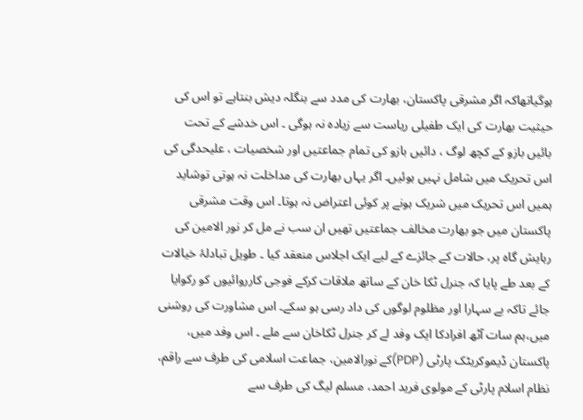ہوگیاتھاکہ اگر مشرقی پاکستان، بھارت کی مدد سے بنگلہ دیش بنتاہے تو اس کی حیثیت بھارت کی ایک طفیلی ریاست سے زیادہ نہ ہوگی ۔ اس خدشے کے تحت بائیں بازو کے کچھ لوگ ، دائیں بازو کی تمام جماعتیں اور شخصیات ، علیحدگی کی اس تحریک میں شامل نہیں ہوئیں۔ اگر یہاں بھارت کی مداخلت نہ ہوتی توشاید ہمیں اس تحریک میں شریک ہونے پر کوئی اعتراض نہ ہوتا۔ اس وقت مشرقی پاکستان میں جو بھارت مخالف جماعتیں تھیں ان سب نے مل کر نور الامین کی رہایش گاہ پر، حالات کے جائزے کے لیے ایک اجلاس منعقد کیا ۔ طویل تبادلۂ خیالات کے بعد طے پایا کہ جنرل ٹکا خان کے ساتھ ملاقات کرکے فوجی کارروائیوں کو رکوایا جائے تاکہ بے سہارا اور مظلوم لوگوں کی داد رسی ہو سکے۔ اس مشاورت کی روشنی میں،ہم سات آٹھ افرادکا ایک وفد لے کر جنرل ٹکاخان سے ملے ۔ اس وفد میں، پاکستان ڈیموکریٹک پارٹی (PDP)کے نورالامین، جماعت اسلامی کی طرف سے راقم، نظام اسلام پارٹی کے مولوی فرید احمد، مسلم لیگ کی طرف سے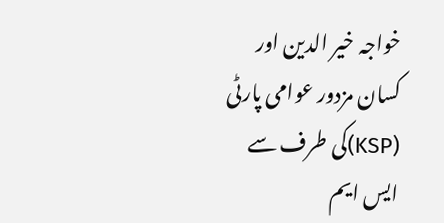خواجہ خیر الدین اور کسان مزدور عوامی پارٹی (KSP)کی طرف سے ایس ایم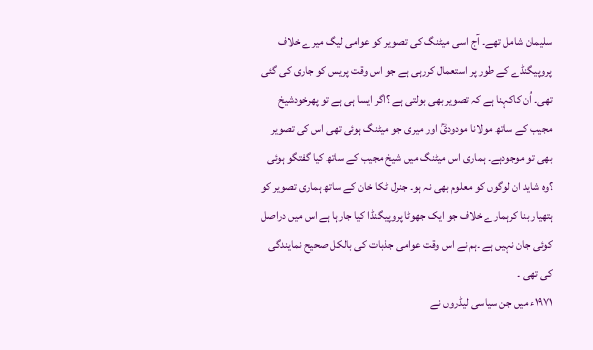سلیمان شامل تھے۔ آج اسی میٹنگ کی تصویر کو عوامی لیگ میرے خلاف پروپیگنڈے کے طور پر استعمال کررہی ہے جو اس وقت پریس کو جاری کی گئی تھی۔ اُن کاکہنا ہے کہ تصویر بھی بولتی ہے ؟اگر ایسا ہی ہے تو پھرخودشیخ مجیب کے ساتھ مولانا مودودیؒ اور میری جو میٹنگ ہوئی تھی اس کی تصویر بھی تو موجودہے۔ ہماری اس میٹنگ میں شیخ مجیب کے ساتھ کیا گفتگو ہوئی ؟وہ شاید ان لوگوں کو معلوم بھی نہ ہو۔ جنرل ٹکا خان کے ساتھ ہماری تصویر کو ہتھیار بنا کرہمارے خلاف جو ایک جھوٹا پروپیگنڈا کیا جارہا ہے اس میں دراصل کوئی جان نہیں ہے ۔ہم نے اس وقت عوامی جذبات کی بالکل صحیح نمایندگی کی تھی ۔
۱۹۷۱ء میں جن سیاسی لیڈروں نے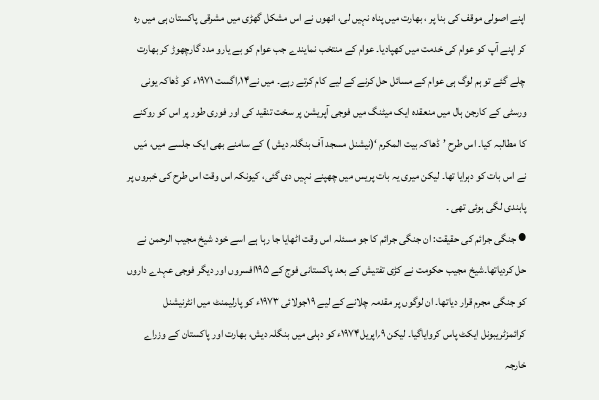اپنے اصولی موقف کی بنا پر ، بھارت میں پناہ نہیں لی، انھوں نے اس مشکل گھڑی میں مشرقی پاکستان ہی میں رہ کر اپنے آپ کو عوام کی خدمت میں کھپادیا۔ عوام کے منتخب نمایندے جب عوام کو بے یارو مدد گارچھوڑ کر بھارت چلے گئے تو ہم لوگ ہی عوام کے مسائل حل کرنے کے لیے کام کرتے رہے۔ میں نے۱۴؍اگست ۱۹۷۱ء کو ڈھاکہ یونی ورسٹی کے کارجن ہال میں منعقدہ ایک میٹنگ میں فوجی آپریشن پر سخت تنقید کی اور فوری طور پر اس کو روکنے کا مطالبہ کیا۔ اس طرح ’ڈھاکہ بیت المکرم ‘(نیشنل مسجد آف بنگلہ دیش ) کے سامنے بھی ایک جلسے میں، مَیں نے اس بات کو دہرایا تھا۔ لیکن میری یہ بات پریس میں چھپنے نہیں دی گئی، کیونکہ اس وقت اس طرح کی خبروں پر پابندی لگی ہوئی تھی ۔
● جنگی جرائم کی حقیقت: ان جنگی جرائم کا جو مسئلہ اس وقت اٹھایا جا رہا ہے اسے خود شیخ مجیب الرحمن نے حل کردیاتھا۔شیخ مجیب حکومت نے کڑی تفتیش کے بعد پاکستانی فوج کے ۱۹۵افسروں اور دیگر فوجی عہدے داروں کو جنگی مجرم قرار دیاتھا۔ ان لوگوں پر مقدمہ چلانے کے لیے ۱۹جولائی ۱۹۷۳ء کو پارلیمنٹ میں انٹرنیشنل کرائمزٹریبونل ایکٹ پاس کروایاگیا۔ لیکن ۹؍اپریل۱۹۷۴ء کو دہلی میں بنگلہ دیش، بھارت اور پاکستان کے وزراے خارجہ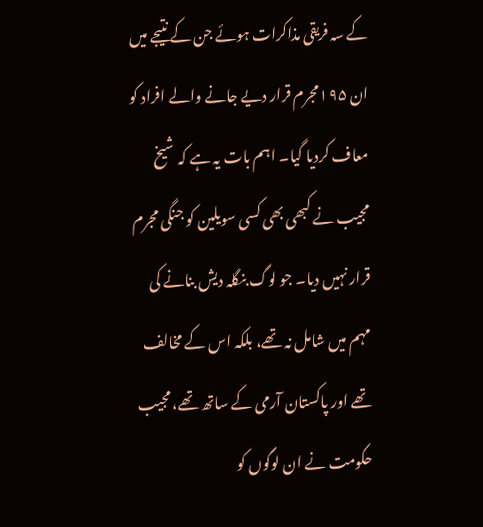کے سہ فریقی مذاکرات ہوئے جن کے نتیجے میں ان ۱۹۵مجرم قرار دیے جانے والے افراد کو معاف کردیا گیا۔ اہم بات یہ ہے کہ شیخ مجیب نے کبھی بھی کسی سویلین کو جنگی مجرم قرار نہیں دیا۔ جو لوگ بنگلہ دیش بنانے کی مہم میں شامل نہ تھے، بلکہ اس کے مخالف تھے اور پاکستان آرمی کے ساتھ تھے، مجیب حکومت نے ان لوگوں کو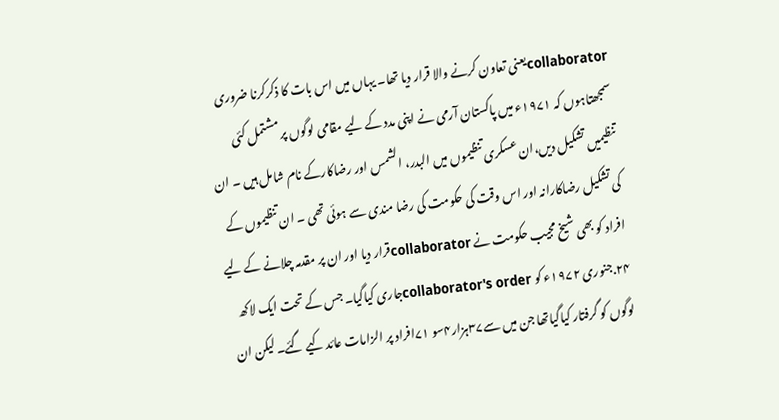collaboratorیعنی تعاون کرنے والا قرار دیا تھا۔ یہاں میں اس بات کا ذکرکرنا ضروری سمجھتاہوں کہ ۱۹۷۱ء میں پاکستان آرمی نے اپنی مدد کے لیے مقامی لوگوں پر مشتمل کئی تنظیمیں تشکیل دیں،ان عسکری تنظیموں میں البدر، الشمس اور رضاکارکے نام شامل ہیں ۔ ان کی تشکیل رضاکارانہ اور اس وقت کی حکومت کی رضا مندی سے ہوئی تھی ۔ ان تنظیموں کے افراد کو بھی شیخ مجیب حکومت نے collaboratorقرار دیا اور ان پر مقدمہ چلانے کے لیے ۲۴.جنوری ۱۹۷۲ء کو collaborator's orderجاری کیاگیا۔ جس کے تحت ایک لاکھ لوگوں کو گرفتار کیاگیاتھا جن میں سے۳۷ہزار۴سو ۷۱افراد پر الزامات عائد کیے گئے۔ لیکن ان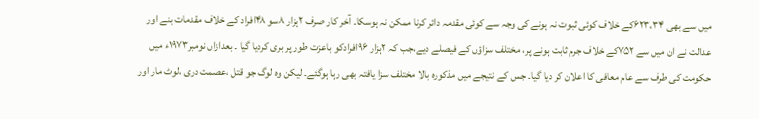میں سے بھی ۶۲۳،۳۴کے خلاف کوئی ثبوت نہ ہونے کی وجہ سے کوئی مقدمہ دائر کرنا ممکن نہ ہوسکا۔ آخر کار صرف ۲ہزار ۸سو ۴۸افراد کے خلاف مقدمات بنے اور عدالت نے ان میں سے ۷۵۲کے خلاف جرم ثابت ہونے پر، مختلف سزاؤں کے فیصلے دیے،جب کہ ۲ہزار ۹۶افرادکو باعزت طور پر بری کردیا گیا ۔ بعدازاں نومبر۱۹۷۳ء میں حکومت کی طرف سے عام معافی کا اعلان کر دیا گیا۔ جس کے نتیجے میں مذکورہ بالا مختلف سزا یافتہ بھی رہا ہوگئے۔ لیکن وہ لوگ جو قتل ،عصمت دری ،لوٹ مار اور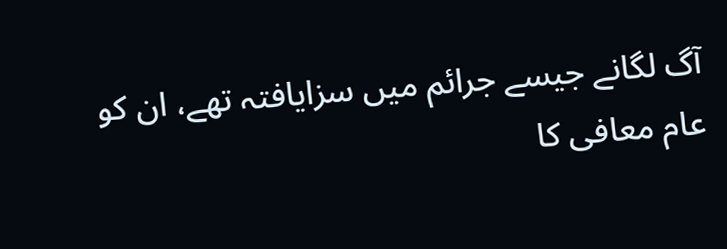آگ لگانے جیسے جرائم میں سزایافتہ تھے، ان کو عام معافی کا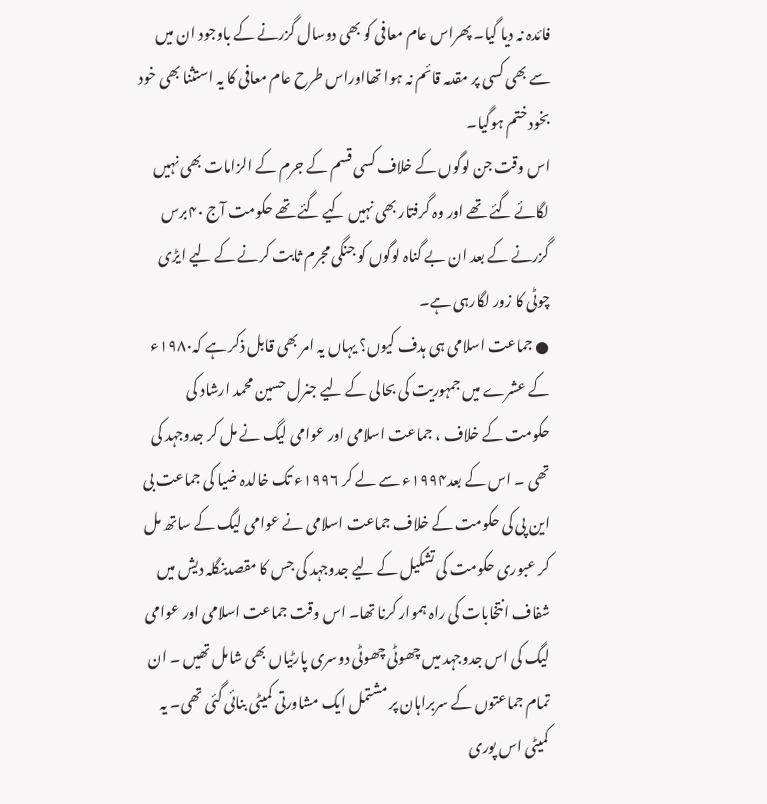فائدہ نہ دیا گیا۔ پھراس عام معافی کو بھی دوسال گزرنے کے باوجود ان میں سے بھی کسی پر مقدمہ قائم نہ ہوا تھااوراس طرح عام معافی کا یہ استثنا بھی خود بخود ختم ہوگیا۔
اس وقت جن لوگوں کے خلاف کسی قسم کے جرم کے الزامات بھی نہیں لگائے گئے تھے اور وہ گرفتار بھی نہیں کیے گئے تھے حکومت آج ۴۰برس گزرنے کے بعد ان بے گناہ لوگوں کو جنگی مجرم ثابت کرنے کے لیے ایڑی چوٹی کا زور لگارہی ہے۔
● جماعت اسلامی ہی ہدف کیوں؟ یہاں یہ امر بھی قابل ذکر ہے کہ۱۹۸۰ء کے عشرے میں جمہوریت کی بحالی کے لیے جنرل حسین محمد ارشاد کی حکومت کے خلاف ، جماعت اسلامی اور عوامی لیگ نے مل کر جدوجہد کی تھی ۔ اس کے بعد۱۹۹۴ء سے لے کر ۱۹۹۶ء تک خالدہ ضیا کی جماعت بی این پی کی حکومت کے خلاف جماعت اسلامی نے عوامی لیگ کے ساتھ مل کر عبوری حکومت کی تشکیل کے لیے جدوجہد کی جس کا مقصدبنگلہ دیش میں شفاف انتخابات کی راہ ہموار کرنا تھا۔ اس وقت جماعت اسلامی اور عوامی لیگ کی اس جدوجہد میں چھوٹی چھوٹی دوسری پارٹیاں بھی شامل تھیں ۔ ان تمام جماعتوں کے سربراہان پر مشتمل ایک مشاورتی کمیٹی بنائی گئی تھی۔ یہ کمیٹی اس پوری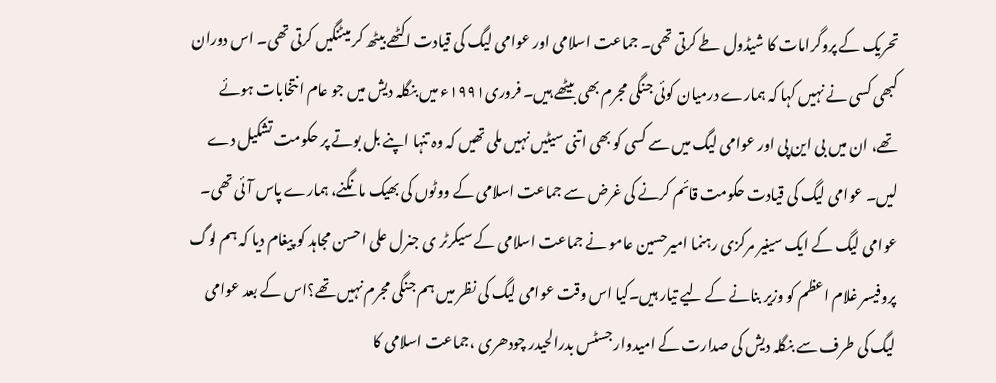تحریک کے پروگرامات کا شیڈول طے کرتی تھی۔ جماعت اسلامی اور عوامی لیگ کی قیادت اکٹھے بیٹھ کر میٹنگیں کرتی تھی۔ اس دوران کبھی کسی نے نہیں کہا کہ ہمارے درمیان کوئی جنگی مجرم بھی بیٹھے ہیں۔ فروری۱۹۹۱ء میں بنگلہ دیش میں جو عام انتخابات ہوئے تھے، ان میں بی این پی اور عوامی لیگ میں سے کسی کو بھی اتنی سیٹیں نہیں ملی تھیں کہ وہ تنہا اپنے بل بوتے پر حکومت تشکیل دے لیں۔ عوامی لیگ کی قیادت حکومت قائم کرنے کی غرض سے جماعت اسلامی کے ووٹوں کی بھیک مانگنے، ہمارے پاس آئی تھی۔ عوامی لیگ کے ایک سینیر مرکزی رہنما امیرحسین عامو نے جماعت اسلامی کے سیکرٹر ی جنرل علی احسن مجاہد کو پیغام دیا کہ ہم لوگ پروفیسر غلام اعظم کو وزیر بنانے کے لیے تیار ہیں۔کیا اس وقت عوامی لیگ کی نظر میں ہم جنگی مجرم نہیں تھے؟اس کے بعد عوامی لیگ کی طرف سے بنگلہ دیش کی صدارت کے امیدوار جسٹس بدرالحیدر چودھری ،جماعت اسلامی کا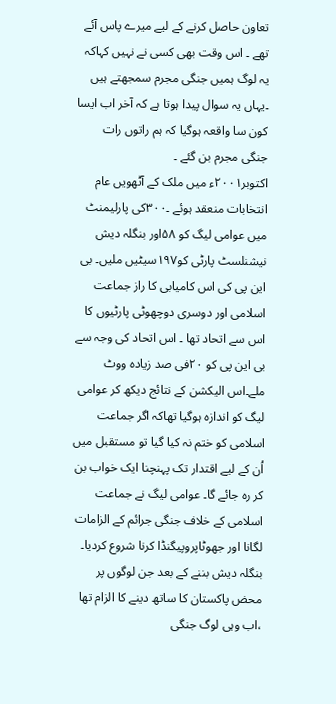تعاون حاصل کرنے کے لیے میرے پاس آئے تھے ۔ اس وقت بھی کسی نے نہیں کہاکہ یہ لوگ ہمیں جنگی مجرم سمجھتے ہیں ۔یہاں یہ سوال پیدا ہوتا ہے کہ آخر اب ایسا کون سا واقعہ ہوگیا کہ ہم راتوں رات جنگی مجرم بن گئے ۔
اکتوبر۲۰۰۱ء میں ملک کے آٹھویں عام انتخابات منعقد ہوئے ۔۳۰۰کی پارلیمنٹ میں عوامی لیگ کو ۵۸اور بنگلہ دیش نیشنلسٹ پارٹی کو۱۹۷سیٹیں ملیں۔ بی این پی کی اس کامیابی کا راز جماعت اسلامی اور دوسری دوچھوٹی پارٹیوں کا اس سے اتحاد تھا ۔ اس اتحاد کی وجہ سے بی این پی کو ۲۰فی صد زیادہ ووٹ ملے۔اس الیکشن کے نتائج دیکھ کر عوامی لیگ کو اندازہ ہوگیا تھاکہ اگر جماعت اسلامی کو ختم نہ کیا گیا تو مستقبل میں اُن کے لیے اقتدار تک پہنچنا ایک خواب بن کر رہ جائے گا۔ عوامی لیگ نے جماعت اسلامی کے خلاف جنگی جرائم کے الزامات لگانا اور جھوٹاپروپیگنڈا کرنا شروع کردیا۔ بنگلہ دیش بننے کے بعد جن لوگوں پر محض پاکستان کا ساتھ دینے کا الزام تھا ،اب وہی لوگ جنگی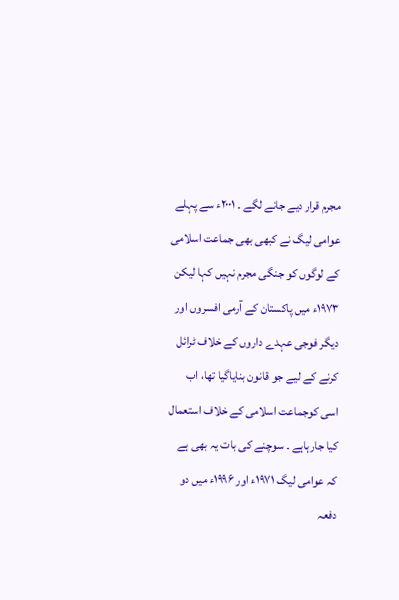مجرم قرار دیے جانے لگے ۔ ۲۰۰۱ء سے پہلے عوامی لیگ نے کبھی بھی جماعت اسلامی کے لوگوں کو جنگی مجرم نہیں کہا لیکن ۱۹۷۳ء میں پاکستان کے آرمی افسروں اور دیگر فوجی عہدے داروں کے خلاف ٹرائل کرنے کے لیے جو قانون بنایاگیا تھا، اب اسی کوجماعت اسلامی کے خلاف استعمال کیا جارہاہے ۔ سوچنے کی بات یہ بھی ہے کہ عوامی لیگ ۱۹۷۱ء اور ۱۹۹۶ء میں دو دفعہ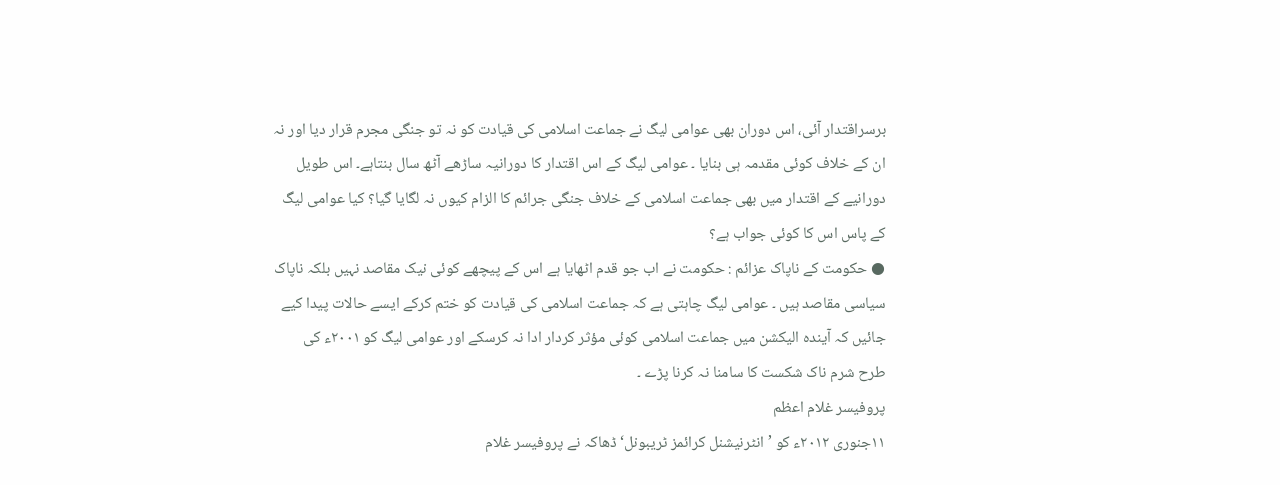برسراقتدار آئی، اس دوران بھی عوامی لیگ نے جماعت اسلامی کی قیادت کو نہ تو جنگی مجرم قرار دیا اور نہ ان کے خلاف کوئی مقدمہ ہی بنایا ۔ عوامی لیگ کے اس اقتدار کا دورانیہ ساڑھے آٹھ سال بنتاہے۔ اس طویل دورانیے کے اقتدار میں بھی جماعت اسلامی کے خلاف جنگی جرائم کا الزام کیوں نہ لگایا گیا؟ کیا عوامی لیگ کے پاس اس کا کوئی جواب ہے؟
● حکومت کے ناپاک عزائم : حکومت نے اب جو قدم اٹھایا ہے اس کے پیچھے کوئی نیک مقاصد نہیں بلکہ ناپاک سیاسی مقاصد ہیں ۔ عوامی لیگ چاہتی ہے کہ جماعت اسلامی کی قیادت کو ختم کرکے ایسے حالات پیدا کیے جائیں کہ آیندہ الیکشن میں جماعت اسلامی کوئی مؤثر کردار ادا نہ کرسکے اور عوامی لیگ کو ۲۰۰۱ء کی طرح شرم ناک شکست کا سامنا نہ کرنا پڑے ۔
پروفیسر غلام اعظم
۱۱جنوری ۲۰۱۲ء کو ’انٹرنیشنل کرائمز ٹریبونل‘ ڈھاکہ نے پروفیسر غلام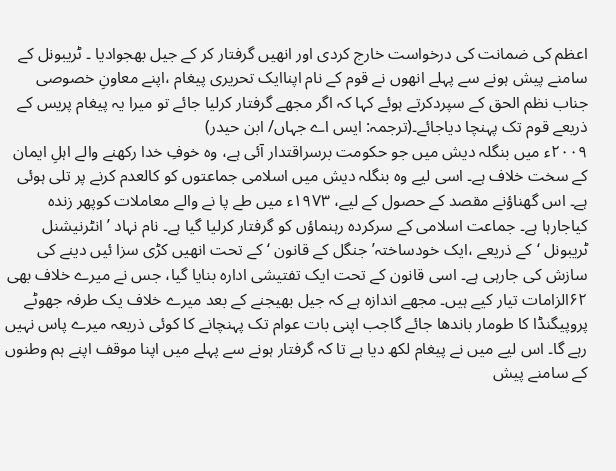اعظم کی ضمانت کی درخواست خارج کردی اور انھیں گرفتار کر کے جیل بھجوادیا ۔ ٹریبونل کے سامنے پیش ہونے سے پہلے انھوں نے قوم کے نام اپناایک تحریری پیغام ،اپنے معاونِ خصوصی جناب نظم الحق کے سپردکرتے ہوئے کہا کہ اگر مجھے گرفتار کرلیا جائے تو میرا یہ پیغام پریس کے ذریعے قوم تک پہنچا دیاجائے۔(ترجمہ: ایس اے جہاں/ ابن حیدر)
۲۰۰۹ء میں بنگلہ دیش میں جو حکومت برسراقتدار آئی ہے، وہ خوفِ خدا رکھنے والے اہلِ ایمان کے سخت خلاف ہے۔ اسی لیے وہ بنگلہ دیش میں اسلامی جماعتوں کو کالعدم کرنے پر تلی ہوئی ہے۔ اس گھناؤنے مقصد کے حصول کے لیے، ۱۹۷۳ء میں طے پا نے والے معاملات کوپھر زندہ کیاجارہا ہے۔ جماعت اسلامی کے سرکردہ رہنماؤں کو گرفتار کرلیا گیا ہے۔ نام نہاد ’انٹرنیشنل ٹریبونل ‘کے ذریعے ،ایک خودساختہ’ جنگل کے قانون ‘کے تحت انھیں کڑی سزا ئیں دینے کی سازش کی جارہی ہے۔ اسی قانون کے تحت ایک تفتیشی ادارہ بنایا گیا، جس نے میرے خلاف بھی ۶۲الزامات تیار کیے ہیں۔ مجھے اندازہ ہے کہ جیل بھیجنے کے بعد میرے خلاف یک طرفہ جھوٹے پروپیگنڈا کا طومار باندھا جائے گاجب اپنی بات عوام تک پہنچانے کا کوئی ذریعہ میرے پاس نہیں رہے گا۔ اس لیے میں نے پیغام لکھ دیا ہے تا کہ گرفتار ہونے سے پہلے میں اپنا موقف اپنے ہم وطنوں کے سامنے پیش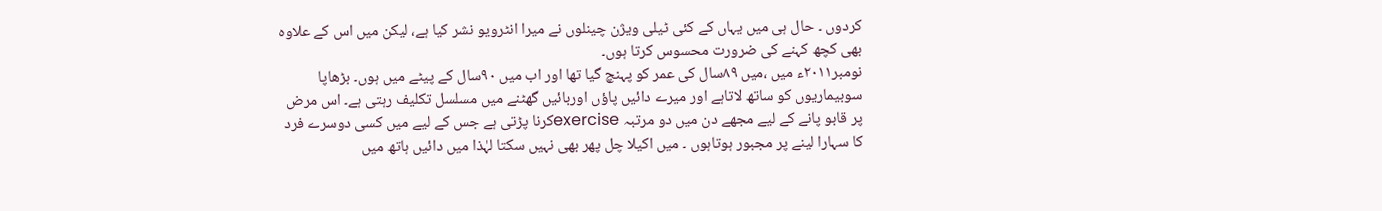کردوں ۔ حال ہی میں یہاں کے کئی ٹیلی ویژن چینلوں نے میرا انٹرویو نشر کیا ہے، لیکن میں اس کے علاوہ بھی کچھ کہنے کی ضرورت محسوس کرتا ہوں۔
نومبر۲۰۱۱ء میں ،میں ۸۹سال کی عمر کو پہنچ گیا تھا اور اب میں ۹۰سال کے پیٹے میں ہوں۔ بڑھاپا سوبیماریوں کو ساتھ لاتاہے اور میرے دائیں پاؤں اوربائیں گھٹنے میں مسلسل تکلیف رہتی ہے۔ اس مرض پر قابو پانے کے لیے مجھے دن میں دو مرتبہ exerciseکرنا پڑتی ہے جس کے لیے میں کسی دوسرے فرد کا سہارا لینے پر مجبور ہوتاہوں ۔ میں اکیلا چل پھر بھی نہیں سکتا لہٰذا میں دائیں ہاتھ میں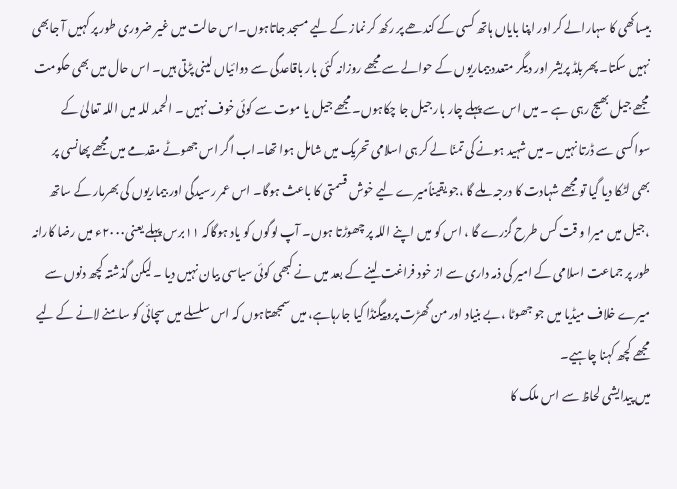بیساکھی کا سہارالے کر اور اپنا بایاں ہاتھ کسی کے کندھے پر رکھ کر نماز کے لیے مسجد جاتاہوں۔اس حالت میں غیر ضروری طور پر کہیں آ جابھی نہیں سکتا۔ پھربلڈ پریشر اور دیگر متعدد بیماریوں کے حوالے سے مجھے روزانہ کئی بار باقاعدگی سے دوائیاں لینی پڑتی ہیں۔ اس حال میں بھی حکومت مجھے جیل بھیج رہی ہے ۔ میں اس سے پہلے چار بار جیل جا چکاہوں۔ مجھے جیل یا موت سے کوئی خوف نہیں ۔ الحمد للہ میں اللہ تعالیٰ کے سواکسی سے ڈرتا نہیں ۔ میں شہید ہونے کی تمنّا لے کر ہی اسلامی تحریک میں شامل ہوا تھا۔اب اگر اس جھوٹے مقدمے میں مجھے پھانسی پر بھی لٹکا دیا گیا تو مجھے شہادت کا درجہ ملے گا ،جو یقیناًمیرے لیے خوش قسمتی کا باعث ہوگا۔ اس عمر رسیدگی اور بیماریوں کی بھرمار کے ساتھ ،جیل میں میرا و قت کس طرح گزرے گا ، اس کو میں اپنے اللہ پر چھوڑتا ہوں۔ آپ لوگوں کو یاد ہوگاکہ ۱۱برس پہلے یعنی۲۰۰۰ء میں رضا کارانہ طور پر جماعت اسلامی کے امیر کی ذمہ داری سے از خود فراغت لینے کے بعد میں نے کبھی کوئی سیاسی بیان نہیں دیا ۔ لیکن گذشتہ کچھ دنوں سے میرے خلاف میڈیا میں جو جھوٹا ،بے بنیاد اور من گھڑت پروپیگنڈا کیا جارہاہے، میں سمجھتاہوں کہ اس سلسلے میں سچائی کو سامنے لانے کے لیے مجھے کچھ کہنا چاہیے۔
میں پیدایشی لحاظ سے اس ملک کا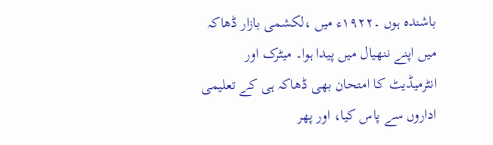باشندہ ہوں ۔۱۹۲۲ء میں ،لکشمی بازار ڈھاکہ میں اپنے ننھیال میں پیدا ہوا۔ میٹرک اور انٹرمیڈیٹ کا امتحان بھی ڈھاکہ ہی کے تعلیمی اداروں سے پاس کیا، اور پھر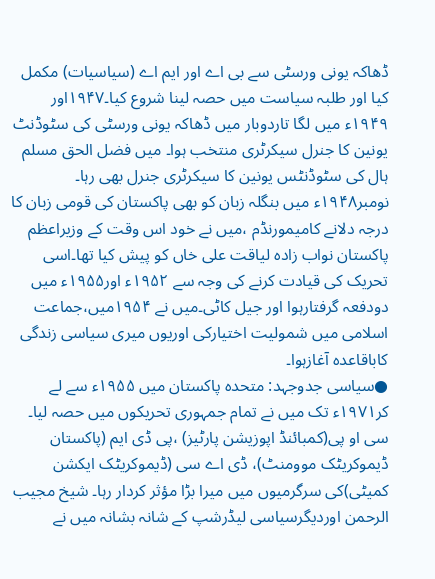ڈھاکہ یونی ورسٹی سے بی اے اور ایم اے (سیاسیات) مکمل کیا اور طلبہ سیاست میں حصہ لینا شروع کیا۔۱۹۴۷اور ۱۹۴۹ء میں لگا تاردوبار میں ڈھاکہ یونی ورسٹی کی سٹوڈنٹ یونین کا جنرل سیکرٹری منتخب ہوا۔ میں فضل الحق مسلم ہال کی سٹوڈنٹس یونین کا سیکرٹری جنرل بھی رہا۔ نومبر۱۹۴۸ء میں بنگلہ زبان کو بھی پاکستان کی قومی زبان کا درجہ دلانے کامیمورنڈم ،میں نے خود اس وقت کے وزیراعظم پاکستان نواب زادہ لیاقت علی خاں کو پیش کیا تھا۔اسی تحریک کی قیادت کرنے کی وجہ سے ۱۹۵۲ء اور۱۹۵۵ء میں دودفعہ گرفتارہوا اور جیل کاٹی۔میں نے ۱۹۵۴میں،جماعت اسلامی میں شمولیت اختیارکی اوریوں میری سیاسی زندگی کاباقاعدہ آغازہوا۔
●سیاسی جدوجہد: متحدہ پاکستان میں ۱۹۵۵ء سے لے کر۱۹۷۱ء تک میں نے تمام جمہوری تحریکوں میں حصہ لیا۔ سی او پی(کمبائنڈ اپوزیشن پارٹیز) ،پی ڈی ایم (پاکستان ڈیموکریٹک موومنٹ)، ڈی اے سی (ڈیموکریٹک ایکشن کمیٹی)کی سرگرمیوں میں میرا بڑا مؤثر کردار رہا۔ شیخ مجیب الرحمن اوردیگرسیاسی لیڈرشپ کے شانہ بشانہ میں نے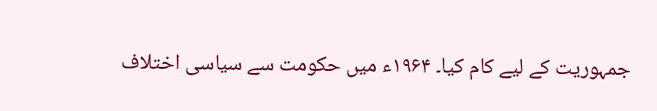جمہوریت کے لیے کام کیا۔ ۱۹۶۴ء میں حکومت سے سیاسی اختلاف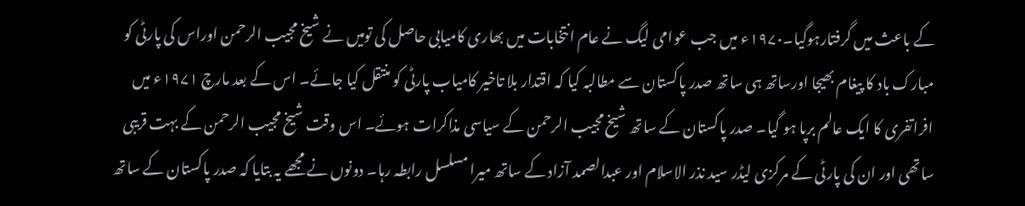کے باعث میں گرفتارہوگیا۔۱۹۷۰ء میں جب عوامی لیگ نے عام انتخابات میں بھاری کامیابی حاصل کی تومیں نے شیخ مجیب الرحمن اوراس کی پارٹی کو مبارک باد کا پیغام بھیجا اورساتھ ہی ساتھ صدر پاکستان سے مطالبہ کیا کہ اقتدار بلا تاخیر کامیاب پارٹی کو منتقل کیا جائے۔ اس کے بعد مارچ ۱۹۷۱ء میں افراتفری کا ایک عالم برپا ہو گیا۔ صدر پاکستان کے ساتھ شیخ مجیب الرحمن کے سیاسی مذاکرات ہوئے۔ اس وقت شیخ مجیب الرحمن کے بہت قریبی ساتھی اور ان کی پارٹی کے مرکزی لیڈر سید نذر الاسلام اور عبدالصمد آزاد کے ساتھ میرا مسلسل رابطہ رہا۔ دونوں نے مجھے یہ بتایا کہ صدر پاکستان کے ساتھ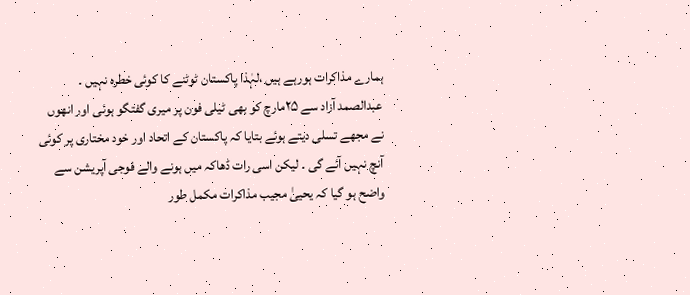ہمارے مذاکرات ہورہے ہیں ،لہٰذا پاکستان ٹوٹنے کا کوئی خطرہ نہیں ۔ عبدالصمد آزاد سے ۲۵مارچ کو بھی ٹیلی فون پر میری گفتگو ہوئی اور انھوں نے مجھے تسلی دیتے ہوئے بتایا کہ پاکستان کے اتحاد اور خود مختاری پر کوئی آنچ نہیں آئے گی ۔ لیکن اسی رات ڈھاکہ میں ہونے والے فوجی آپریشن سے واضح ہو گیا کہ یحییٰ مجیب مذاکرات مکمل طور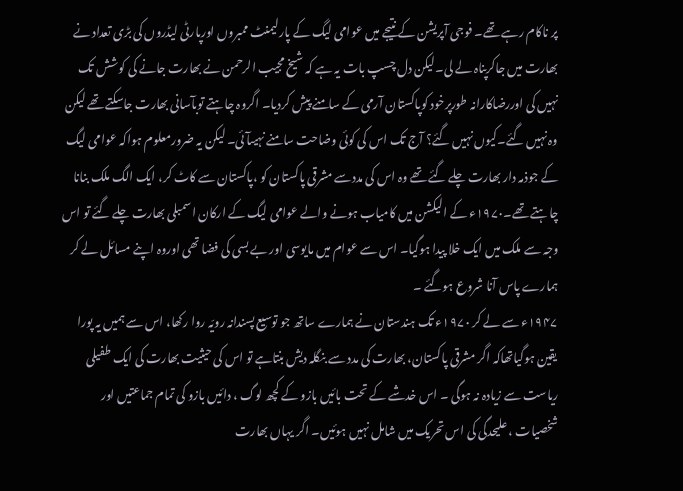پر ناکام رہے تھے۔ فوجی آپریشن کے نتیجے میں عوامی لیگ کے پارلیمنٹ ممبروں اورپارٹی لیڈروں کی بڑی تعداد نے بھارت میں جاکرپناہ لے لی۔لیکن دل چسپ بات یہ ہے کہ شیخ مجیب الرحمن نے بھارت جانے کی کوشش تک نہیں کی اوررضاکارانہ طورپرخود کوپاکستان آرمی کے سامنے پیش کردیا۔ اگروہ چاہتے توبآسانی بھارت جاسکتے تھے لیکن وہ نہیں گئے۔کیوں نہیں گئے؟ آج تک اس کی کوئی وضاحت سامنے نہیںآئی۔ لیکن یہ ضرورمعلوم ہواکہ عوامی لیگ کے جوذمہ دار بھارت چلے گئے تھے وہ اس کی مددسے مشرقی پاکستان کو ،پاکستان سے کاٹ کر، ایک الگ ملک بنانا چاہتے تھے۔۱۹۷۰ء کے الیکشن میں کامیاب ہونے والے عوامی لیگ کے ارکان اسمبلی بھارت چلے گئے تو اس وجہ سے ملک میں ایک خلا پیدا ہوگیا۔ اس سے عوام میں مایوسی اور بے بسی کی فضا تھی اوروہ اپنے مسائل لے کر ہمارے پاس آنا شروع ہوگئے ۔
۱۹۴۷ء سے لے کر ۱۹۷۰ء تک ہندستان نے ہمارے ساتھ جو توسیع پسندانہ رویّہ روا رکھا، اس سے ہمیں یہ پورا یقین ہوگیاتھاکہ اگر مشرقی پاکستان، بھارت کی مدد سے بنگلہ دیش بنتاہے تو اس کی حیثیت بھارت کی ایک طفیلی ریاست سے زیادہ نہ ہوگی ۔ اس خدشے کے تحت بائیں بازو کے کچھ لوگ ، دائیں بازو کی تمام جماعتیں اور شخصیات ، علیحدگی کی اس تحریک میں شامل نہیں ہوئیں۔ اگر یہاں بھارت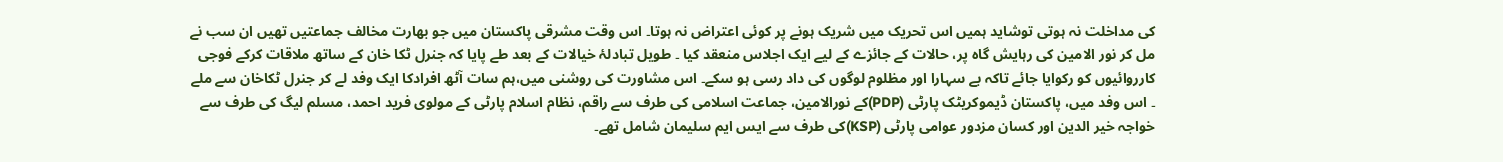کی مداخلت نہ ہوتی توشاید ہمیں اس تحریک میں شریک ہونے پر کوئی اعتراض نہ ہوتا۔ اس وقت مشرقی پاکستان میں جو بھارت مخالف جماعتیں تھیں ان سب نے مل کر نور الامین کی رہایش گاہ پر، حالات کے جائزے کے لیے ایک اجلاس منعقد کیا ۔ طویل تبادلۂ خیالات کے بعد طے پایا کہ جنرل ٹکا خان کے ساتھ ملاقات کرکے فوجی کارروائیوں کو رکوایا جائے تاکہ بے سہارا اور مظلوم لوگوں کی داد رسی ہو سکے۔ اس مشاورت کی روشنی میں،ہم سات آٹھ افرادکا ایک وفد لے کر جنرل ٹکاخان سے ملے ۔ اس وفد میں، پاکستان ڈیموکریٹک پارٹی (PDP)کے نورالامین، جماعت اسلامی کی طرف سے راقم، نظام اسلام پارٹی کے مولوی فرید احمد، مسلم لیگ کی طرف سے خواجہ خیر الدین اور کسان مزدور عوامی پارٹی (KSP)کی طرف سے ایس ایم سلیمان شامل تھے۔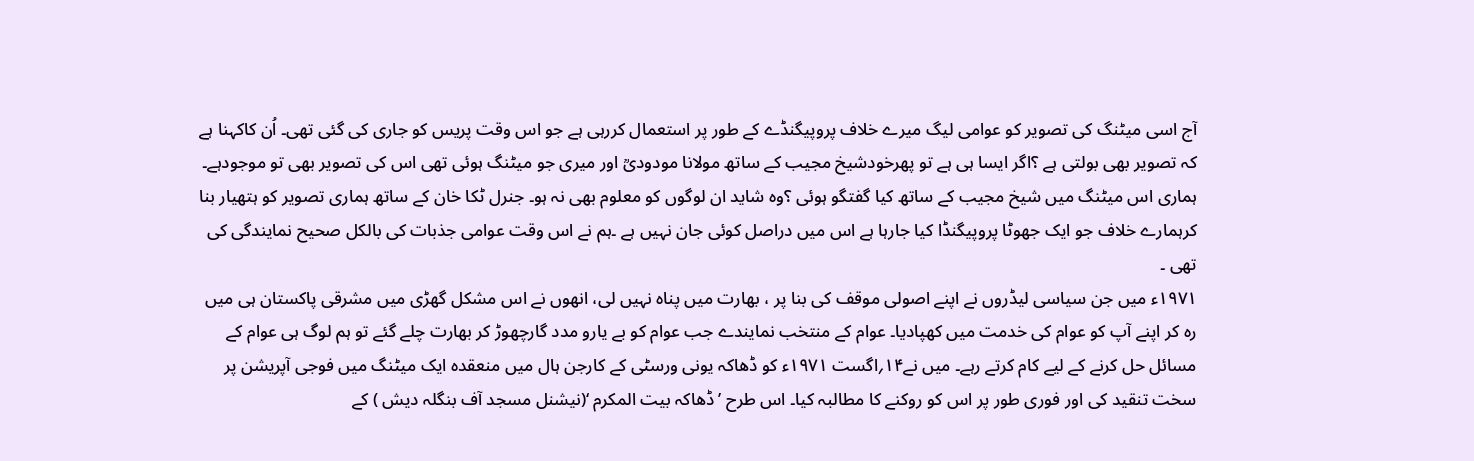آج اسی میٹنگ کی تصویر کو عوامی لیگ میرے خلاف پروپیگنڈے کے طور پر استعمال کررہی ہے جو اس وقت پریس کو جاری کی گئی تھی۔ اُن کاکہنا ہے کہ تصویر بھی بولتی ہے ؟اگر ایسا ہی ہے تو پھرخودشیخ مجیب کے ساتھ مولانا مودودیؒ اور میری جو میٹنگ ہوئی تھی اس کی تصویر بھی تو موجودہے۔ ہماری اس میٹنگ میں شیخ مجیب کے ساتھ کیا گفتگو ہوئی ؟وہ شاید ان لوگوں کو معلوم بھی نہ ہو۔ جنرل ٹکا خان کے ساتھ ہماری تصویر کو ہتھیار بنا کرہمارے خلاف جو ایک جھوٹا پروپیگنڈا کیا جارہا ہے اس میں دراصل کوئی جان نہیں ہے ۔ہم نے اس وقت عوامی جذبات کی بالکل صحیح نمایندگی کی تھی ۔
۱۹۷۱ء میں جن سیاسی لیڈروں نے اپنے اصولی موقف کی بنا پر ، بھارت میں پناہ نہیں لی، انھوں نے اس مشکل گھڑی میں مشرقی پاکستان ہی میں رہ کر اپنے آپ کو عوام کی خدمت میں کھپادیا۔ عوام کے منتخب نمایندے جب عوام کو بے یارو مدد گارچھوڑ کر بھارت چلے گئے تو ہم لوگ ہی عوام کے مسائل حل کرنے کے لیے کام کرتے رہے۔ میں نے۱۴؍اگست ۱۹۷۱ء کو ڈھاکہ یونی ورسٹی کے کارجن ہال میں منعقدہ ایک میٹنگ میں فوجی آپریشن پر سخت تنقید کی اور فوری طور پر اس کو روکنے کا مطالبہ کیا۔ اس طرح ’ڈھاکہ بیت المکرم ‘(نیشنل مسجد آف بنگلہ دیش ) کے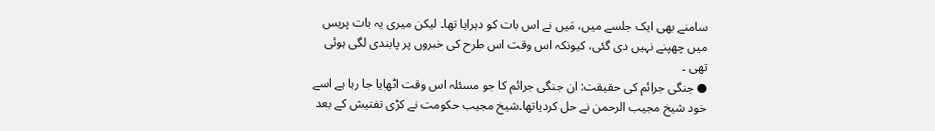سامنے بھی ایک جلسے میں، مَیں نے اس بات کو دہرایا تھا۔ لیکن میری یہ بات پریس میں چھپنے نہیں دی گئی، کیونکہ اس وقت اس طرح کی خبروں پر پابندی لگی ہوئی تھی ۔
● جنگی جرائم کی حقیقت: ان جنگی جرائم کا جو مسئلہ اس وقت اٹھایا جا رہا ہے اسے خود شیخ مجیب الرحمن نے حل کردیاتھا۔شیخ مجیب حکومت نے کڑی تفتیش کے بعد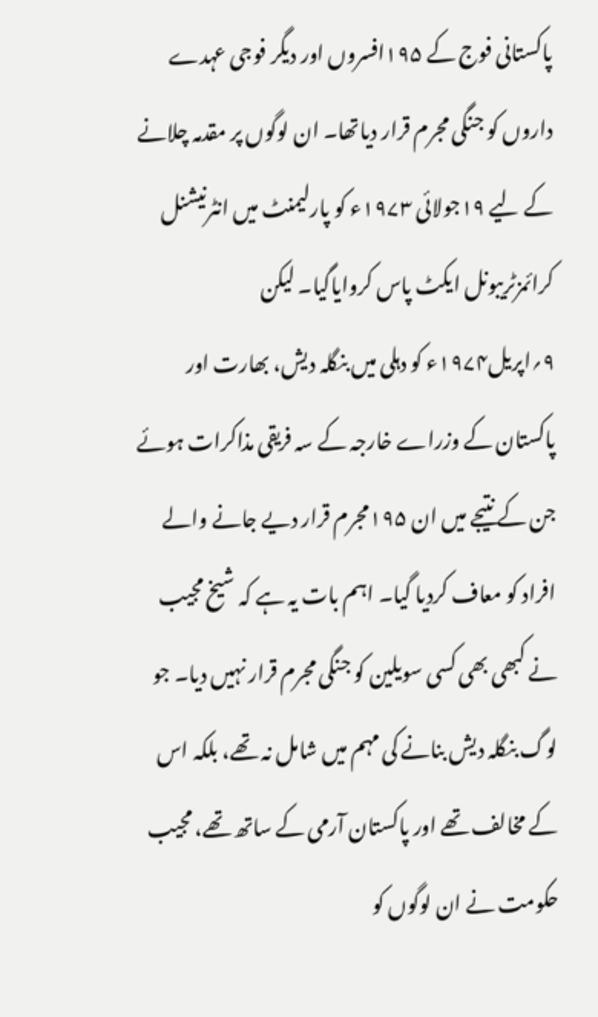پاکستانی فوج کے ۱۹۵افسروں اور دیگر فوجی عہدے داروں کو جنگی مجرم قرار دیاتھا۔ ان لوگوں پر مقدمہ چلانے کے لیے ۱۹جولائی ۱۹۷۳ء کو پارلیمنٹ میں انٹرنیشنل کرائمزٹریبونل ایکٹ پاس کروایاگیا۔ لیکن ۹؍اپریل۱۹۷۴ء کو دہلی میں بنگلہ دیش، بھارت اور پاکستان کے وزراے خارجہ کے سہ فریقی مذاکرات ہوئے جن کے نتیجے میں ان ۱۹۵مجرم قرار دیے جانے والے افراد کو معاف کردیا گیا۔ اہم بات یہ ہے کہ شیخ مجیب نے کبھی بھی کسی سویلین کو جنگی مجرم قرار نہیں دیا۔ جو لوگ بنگلہ دیش بنانے کی مہم میں شامل نہ تھے، بلکہ اس کے مخالف تھے اور پاکستان آرمی کے ساتھ تھے، مجیب حکومت نے ان لوگوں کو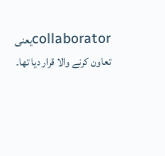collaboratorیعنی تعاون کرنے والا قرار دیا تھا۔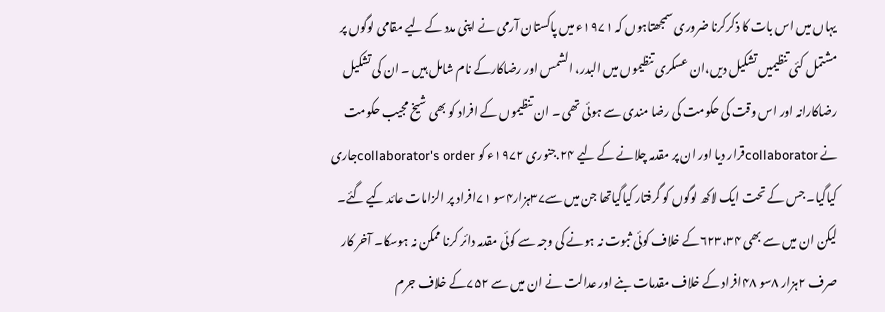یہاں میں اس بات کا ذکرکرنا ضروری سمجھتاہوں کہ ۱۹۷۱ء میں پاکستان آرمی نے اپنی مدد کے لیے مقامی لوگوں پر مشتمل کئی تنظیمیں تشکیل دیں،ان عسکری تنظیموں میں البدر، الشمس اور رضاکارکے نام شامل ہیں ۔ ان کی تشکیل رضاکارانہ اور اس وقت کی حکومت کی رضا مندی سے ہوئی تھی ۔ ان تنظیموں کے افراد کو بھی شیخ مجیب حکومت نے collaboratorقرار دیا اور ان پر مقدمہ چلانے کے لیے ۲۴.جنوری ۱۹۷۲ء کو collaborator's orderجاری کیاگیا۔ جس کے تحت ایک لاکھ لوگوں کو گرفتار کیاگیاتھا جن میں سے۳۷ہزار۴سو ۷۱افراد پر الزامات عائد کیے گئے۔ لیکن ان میں سے بھی ۶۲۳،۳۴کے خلاف کوئی ثبوت نہ ہونے کی وجہ سے کوئی مقدمہ دائر کرنا ممکن نہ ہوسکا۔ آخر کار صرف ۲ہزار ۸سو ۴۸افراد کے خلاف مقدمات بنے اور عدالت نے ان میں سے ۷۵۲کے خلاف جرم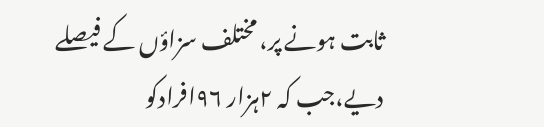ثابت ہونے پر، مختلف سزاؤں کے فیصلے دیے،جب کہ ۲ہزار ۹۶افرادکو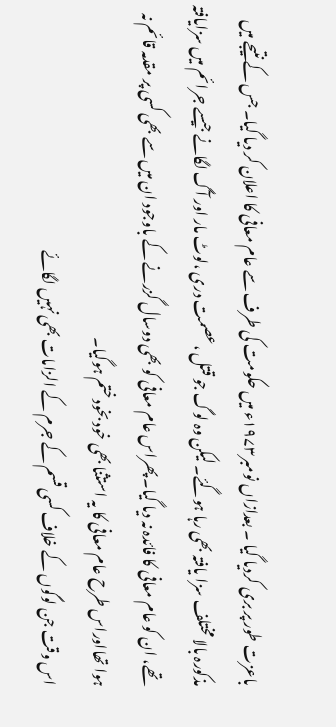باعزت طور پر بری کردیا گیا ۔ بعدازاں نومبر۱۹۷۳ء میں حکومت کی طرف سے عام معافی کا اعلان کر دیا گیا۔ جس کے نتیجے میں مذکورہ بالا مختلف سزا یافتہ بھی رہا ہوگئے۔ لیکن وہ لوگ جو قتل ،عصمت دری ،لوٹ مار اور آگ لگانے جیسے جرائم میں سزایافتہ تھے، ان کو عام معافی کا فائدہ نہ دیا گیا۔ پھراس عام معافی کو بھی دوسال گزرنے کے باوجود ان میں سے بھی کسی پر مقدمہ قائم نہ ہوا تھااوراس طرح عام معافی کا یہ استثنا بھی خود بخود ختم ہوگیا۔
اس وقت جن لوگوں کے خلاف کسی قسم کے جرم کے الزامات بھی نہیں لگائے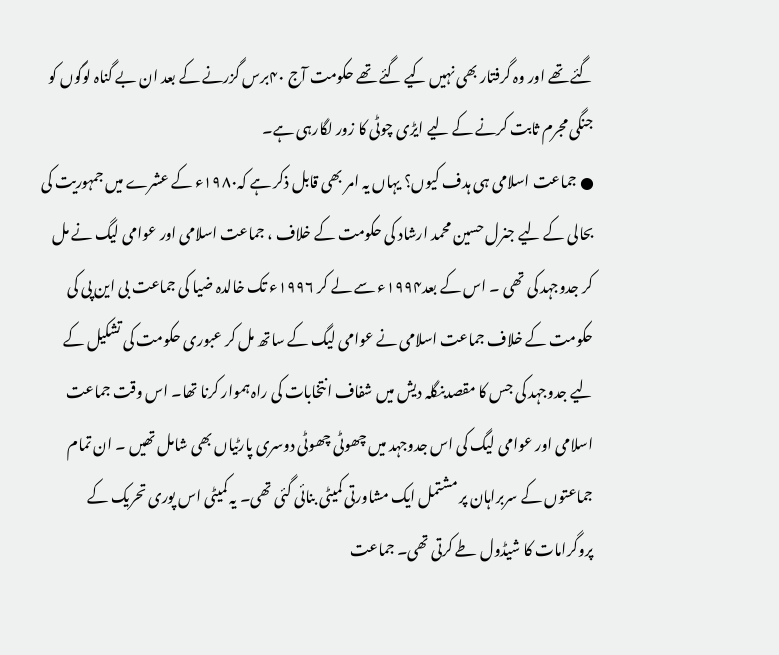گئے تھے اور وہ گرفتار بھی نہیں کیے گئے تھے حکومت آج ۴۰برس گزرنے کے بعد ان بے گناہ لوگوں کو جنگی مجرم ثابت کرنے کے لیے ایڑی چوٹی کا زور لگارہی ہے۔
● جماعت اسلامی ہی ہدف کیوں؟ یہاں یہ امر بھی قابل ذکر ہے کہ۱۹۸۰ء کے عشرے میں جمہوریت کی بحالی کے لیے جنرل حسین محمد ارشاد کی حکومت کے خلاف ، جماعت اسلامی اور عوامی لیگ نے مل کر جدوجہد کی تھی ۔ اس کے بعد۱۹۹۴ء سے لے کر ۱۹۹۶ء تک خالدہ ضیا کی جماعت بی این پی کی حکومت کے خلاف جماعت اسلامی نے عوامی لیگ کے ساتھ مل کر عبوری حکومت کی تشکیل کے لیے جدوجہد کی جس کا مقصدبنگلہ دیش میں شفاف انتخابات کی راہ ہموار کرنا تھا۔ اس وقت جماعت اسلامی اور عوامی لیگ کی اس جدوجہد میں چھوٹی چھوٹی دوسری پارٹیاں بھی شامل تھیں ۔ ان تمام جماعتوں کے سربراہان پر مشتمل ایک مشاورتی کمیٹی بنائی گئی تھی۔ یہ کمیٹی اس پوری تحریک کے پروگرامات کا شیڈول طے کرتی تھی۔ جماعت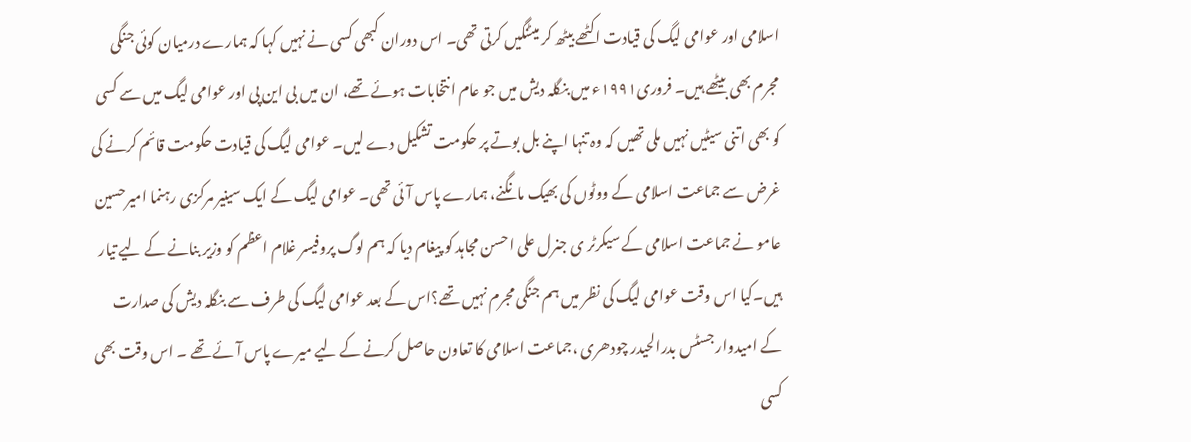اسلامی اور عوامی لیگ کی قیادت اکٹھے بیٹھ کر میٹنگیں کرتی تھی۔ اس دوران کبھی کسی نے نہیں کہا کہ ہمارے درمیان کوئی جنگی مجرم بھی بیٹھے ہیں۔ فروری۱۹۹۱ء میں بنگلہ دیش میں جو عام انتخابات ہوئے تھے، ان میں بی این پی اور عوامی لیگ میں سے کسی کو بھی اتنی سیٹیں نہیں ملی تھیں کہ وہ تنہا اپنے بل بوتے پر حکومت تشکیل دے لیں۔ عوامی لیگ کی قیادت حکومت قائم کرنے کی غرض سے جماعت اسلامی کے ووٹوں کی بھیک مانگنے، ہمارے پاس آئی تھی۔ عوامی لیگ کے ایک سینیر مرکزی رہنما امیرحسین عامو نے جماعت اسلامی کے سیکرٹر ی جنرل علی احسن مجاہد کو پیغام دیا کہ ہم لوگ پروفیسر غلام اعظم کو وزیر بنانے کے لیے تیار ہیں۔کیا اس وقت عوامی لیگ کی نظر میں ہم جنگی مجرم نہیں تھے؟اس کے بعد عوامی لیگ کی طرف سے بنگلہ دیش کی صدارت کے امیدوار جسٹس بدرالحیدر چودھری ،جماعت اسلامی کا تعاون حاصل کرنے کے لیے میرے پاس آئے تھے ۔ اس وقت بھی کسی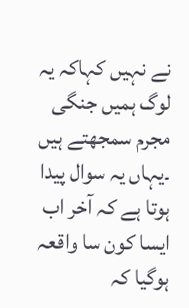نے نہیں کہاکہ یہ لوگ ہمیں جنگی مجرم سمجھتے ہیں ۔یہاں یہ سوال پیدا ہوتا ہے کہ آخر اب ایسا کون سا واقعہ ہوگیا کہ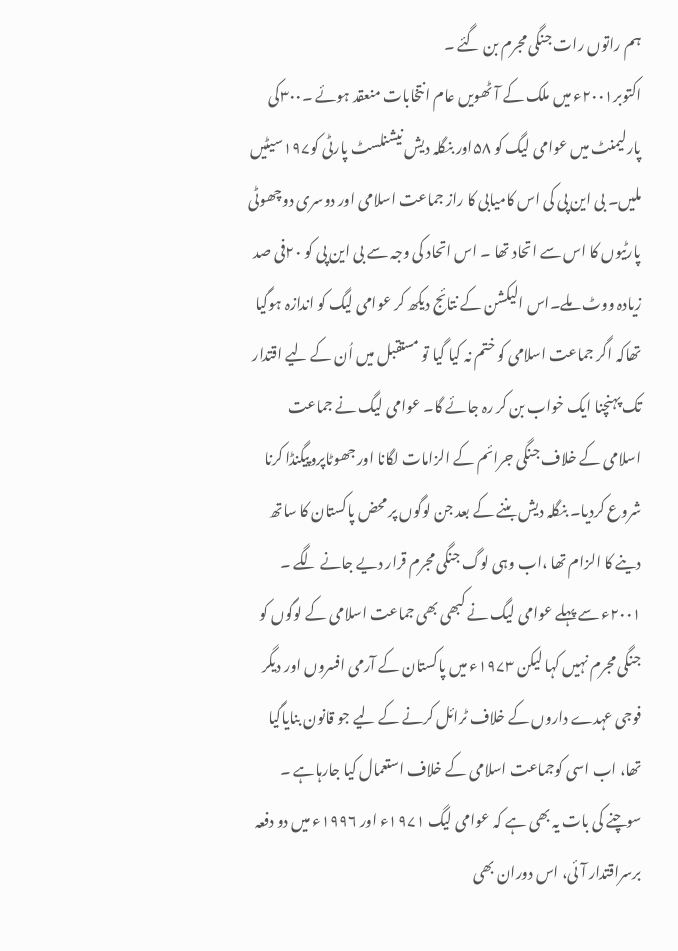ہم راتوں رات جنگی مجرم بن گئے ۔
اکتوبر۲۰۰۱ء میں ملک کے آٹھویں عام انتخابات منعقد ہوئے ۔۳۰۰کی پارلیمنٹ میں عوامی لیگ کو ۵۸اور بنگلہ دیش نیشنلسٹ پارٹی کو۱۹۷سیٹیں ملیں۔ بی این پی کی اس کامیابی کا راز جماعت اسلامی اور دوسری دوچھوٹی پارٹیوں کا اس سے اتحاد تھا ۔ اس اتحاد کی وجہ سے بی این پی کو ۲۰فی صد زیادہ ووٹ ملے۔اس الیکشن کے نتائج دیکھ کر عوامی لیگ کو اندازہ ہوگیا تھاکہ اگر جماعت اسلامی کو ختم نہ کیا گیا تو مستقبل میں اُن کے لیے اقتدار تک پہنچنا ایک خواب بن کر رہ جائے گا۔ عوامی لیگ نے جماعت اسلامی کے خلاف جنگی جرائم کے الزامات لگانا اور جھوٹاپروپیگنڈا کرنا شروع کردیا۔ بنگلہ دیش بننے کے بعد جن لوگوں پر محض پاکستان کا ساتھ دینے کا الزام تھا ،اب وہی لوگ جنگی مجرم قرار دیے جانے لگے ۔ ۲۰۰۱ء سے پہلے عوامی لیگ نے کبھی بھی جماعت اسلامی کے لوگوں کو جنگی مجرم نہیں کہا لیکن ۱۹۷۳ء میں پاکستان کے آرمی افسروں اور دیگر فوجی عہدے داروں کے خلاف ٹرائل کرنے کے لیے جو قانون بنایاگیا تھا، اب اسی کوجماعت اسلامی کے خلاف استعمال کیا جارہاہے ۔ سوچنے کی بات یہ بھی ہے کہ عوامی لیگ ۱۹۷۱ء اور ۱۹۹۶ء میں دو دفعہ برسراقتدار آئی، اس دوران بھی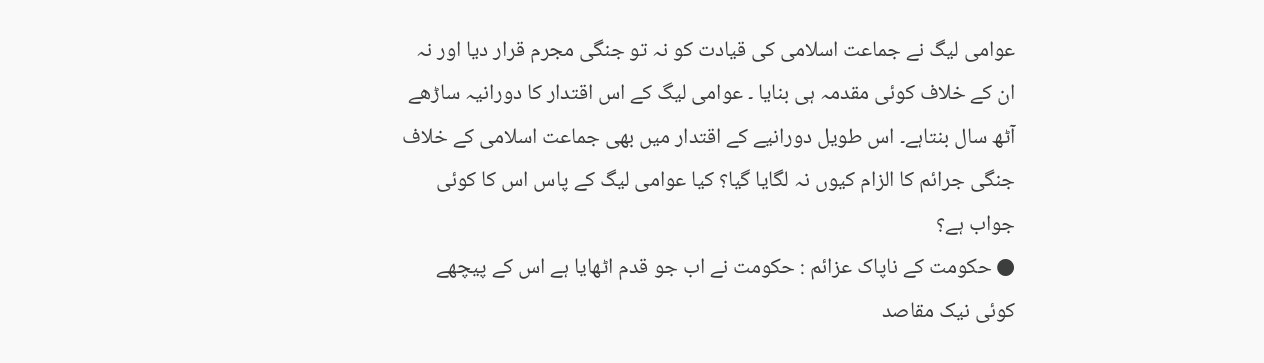عوامی لیگ نے جماعت اسلامی کی قیادت کو نہ تو جنگی مجرم قرار دیا اور نہ ان کے خلاف کوئی مقدمہ ہی بنایا ۔ عوامی لیگ کے اس اقتدار کا دورانیہ ساڑھے آٹھ سال بنتاہے۔ اس طویل دورانیے کے اقتدار میں بھی جماعت اسلامی کے خلاف جنگی جرائم کا الزام کیوں نہ لگایا گیا؟ کیا عوامی لیگ کے پاس اس کا کوئی جواب ہے؟
● حکومت کے ناپاک عزائم : حکومت نے اب جو قدم اٹھایا ہے اس کے پیچھے کوئی نیک مقاصد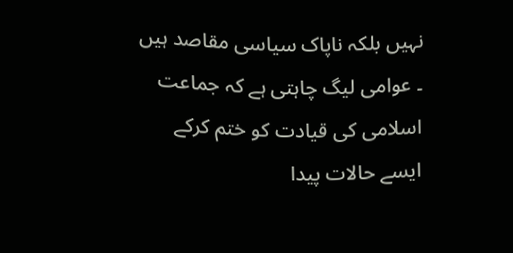نہیں بلکہ ناپاک سیاسی مقاصد ہیں ۔ عوامی لیگ چاہتی ہے کہ جماعت اسلامی کی قیادت کو ختم کرکے ایسے حالات پیدا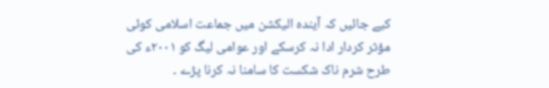کیے جائیں کہ آیندہ الیکشن میں جماعت اسلامی کوئی مؤثر کردار ادا نہ کرسکے اور عوامی لیگ کو ۲۰۰۱ء کی طرح شرم ناک شکست کا سامنا نہ کرنا پڑے ۔